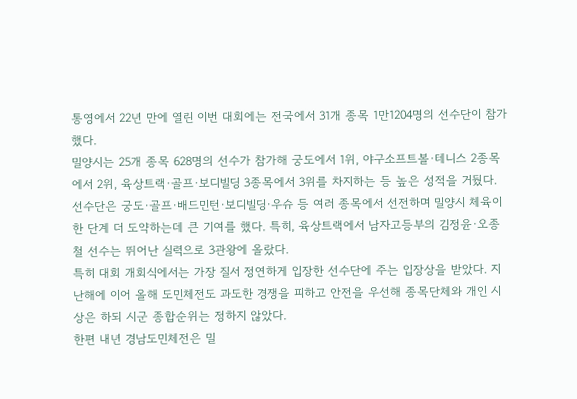통영에서 22년 만에 열린 이번 대회에는 전국에서 31개 종목 1만1204명의 선수단이 참가했다.
밀양시는 25개 종목 628명의 선수가 참가해 궁도에서 1위, 야구소프트볼·테니스 2종목에서 2위, 육상트랙·골프·보디빌딩 3종목에서 3위를 차지하는 등 높은 성적을 거뒀다.
선수단은 궁도·골프·배드민턴·보디빌딩·우슈 등 여러 종목에서 선전하며 밀양시 체육이 한 단계 더 도약하는데 큰 기여를 했다. 특히, 육상트랙에서 남자고등부의 김정윤·오종철 선수는 뛰어난 실력으로 3관왕에 올랐다.
특히 대회 개회식에서는 가장 질서 정연하게 입장한 선수단에 주는 입장상을 받았다. 지난해에 이어 올해 도민체전도 과도한 경쟁을 피하고 안전을 우선해 종목단체와 개인 시상은 하되 시군 종합순위는 정하지 않았다.
한편 내년 경남도민체전은 밀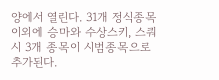양에서 열린다. 31개 정식종목 이외에 승마와 수상스키, 스쿼시 3개 종목이 시범종목으로 추가된다.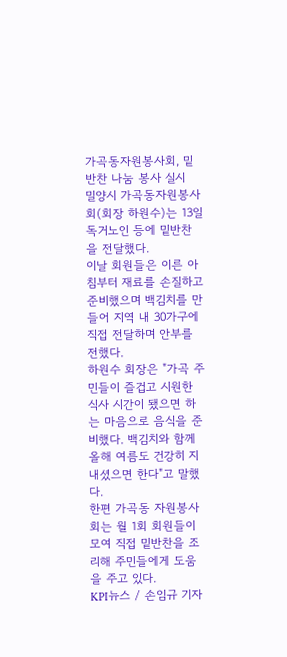가곡동자원봉사회, 밑반찬 나눔 봉사 실시
밀양시 가곡동자원봉사회(회장 하원수)는 13일 독거노인 등에 밑반찬을 전달했다.
이날 회원들은 이른 아침부터 재료를 손질하고 준비했으며 백김치를 만들어 지역 내 30가구에 직접 전달하며 안부를 전했다.
하원수 회장은 "가곡 주민들이 즐겁고 시원한 식사 시간이 됐으면 하는 마음으로 음식을 준비했다. 백김치와 함께 올해 여름도 건강히 지내셨으면 한다"고 말했다.
한편 가곡동 자원봉사회는 월 1회 회원들이 모여 직접 밑반찬을 조리해 주민들에게 도움을 주고 있다.
KPI뉴스 / 손임규 기자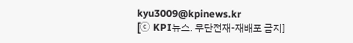kyu3009@kpinews.kr
[ⓒ KPI뉴스. 무단전재-재배포 금지]